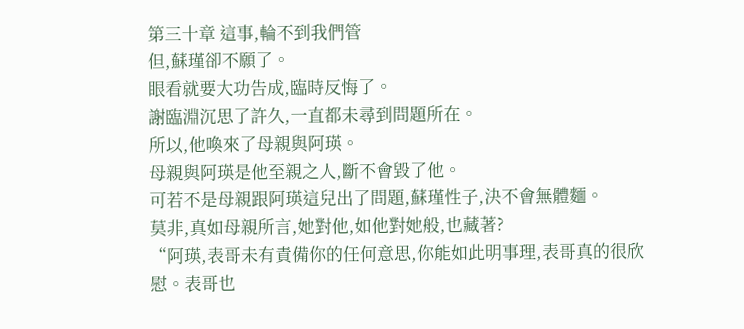第三十章 這事,輪不到我們管
但,蘇瑾卻不願了。
眼看就要大功告成,臨時反悔了。
謝臨淵沉思了許久,一直都未尋到問題所在。
所以,他喚來了母親與阿瑛。
母親與阿瑛是他至親之人,斷不會毀了他。
可若不是母親跟阿瑛這兒出了問題,蘇瑾性子,決不會無體麵。
莫非,真如母親所言,她對他,如他對她般,也藏著?
“阿瑛,表哥未有責備你的任何意思,你能如此明事理,表哥真的很欣慰。表哥也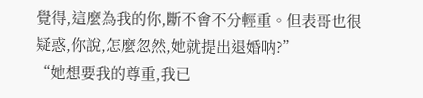覺得,這麼為我的你,斷不會不分輕重。但表哥也很疑惑,你說,怎麼忽然,她就提出退婚呐?”
“她想要我的尊重,我已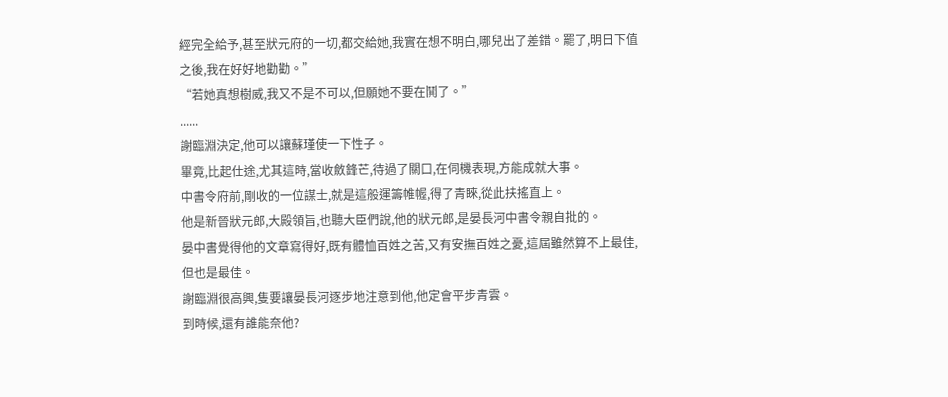經完全給予,甚至狀元府的一切,都交給她,我實在想不明白,哪兒出了差錯。罷了,明日下值之後,我在好好地勸勸。”
“若她真想樹威,我又不是不可以,但願她不要在鬨了。”
......
謝臨淵決定,他可以讓蘇瑾使一下性子。
畢竟,比起仕途,尤其這時,當收斂鋒芒,待過了關口,在伺機表現,方能成就大事。
中書令府前,剛收的一位謀士,就是這般運籌帷幄,得了青睞,從此扶搖直上。
他是新晉狀元郎,大殿領旨,也聽大臣們說,他的狀元郎,是晏長河中書令親自批的。
晏中書覺得他的文章寫得好,既有體恤百姓之苦,又有安撫百姓之憂,這屆雖然算不上最佳,但也是最佳。
謝臨淵很高興,隻要讓晏長河逐步地注意到他,他定會平步青雲。
到時候,還有誰能奈他?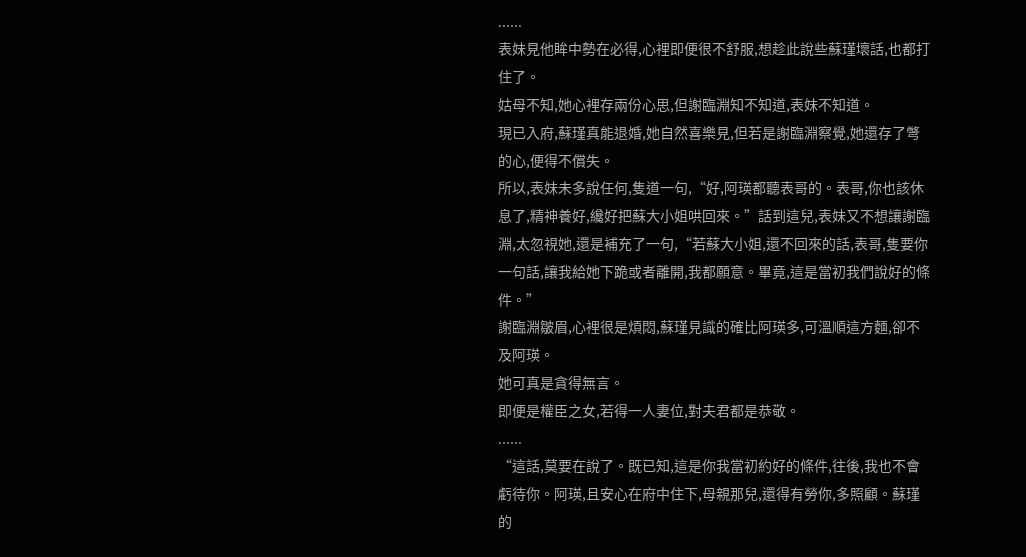......
表妹見他眸中勢在必得,心裡即便很不舒服,想趁此說些蘇瑾壞話,也都打住了。
姑母不知,她心裡存兩份心思,但謝臨淵知不知道,表妹不知道。
現已入府,蘇瑾真能退婚,她自然喜樂見,但若是謝臨淵察覺,她還存了彆的心,便得不償失。
所以,表妹未多說任何,隻道一句,“好,阿瑛都聽表哥的。表哥,你也該休息了,精神養好,纔好把蘇大小姐哄回來。”話到這兒,表妹又不想讓謝臨淵,太忽視她,還是補充了一句,“若蘇大小姐,還不回來的話,表哥,隻要你一句話,讓我給她下跪或者離開,我都願意。畢竟,這是當初我們說好的條件。”
謝臨淵皺眉,心裡很是煩悶,蘇瑾見識的確比阿瑛多,可溫順這方麵,卻不及阿瑛。
她可真是貪得無言。
即便是權臣之女,若得一人妻位,對夫君都是恭敬。
......
“這話,莫要在說了。既已知,這是你我當初約好的條件,往後,我也不會虧待你。阿瑛,且安心在府中住下,母親那兒,還得有勞你,多照顧。蘇瑾的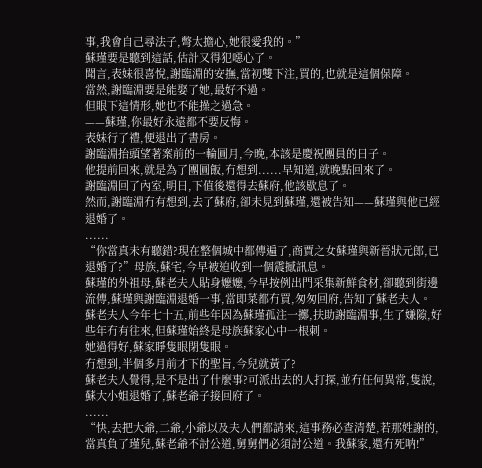事,我會自己尋法子,彆太擔心,她很愛我的。”
蘇瑾要是聽到這話,估計又得犯噁心了。
聞言,表妹很喜悅,謝臨淵的安撫,當初雙下注,買的,也就是這個保障。
當然,謝臨淵要是能娶了她,最好不過。
但眼下這情形,她也不能操之過急。
——蘇瑾,你最好永遠都不要反悔。
表妹行了禮,便退出了書房。
謝臨淵抬頭望著案前的一輪圓月,今晚,本該是慶祝團員的日子。
他提前回來,就是為了團圓飯,冇想到......早知道,就晚點回來了。
謝臨淵回了內室,明日,下值後還得去蘇府,他該歇息了。
然而,謝臨淵冇有想到,去了蘇府,卻未見到蘇瑾,還被告知——蘇瑾與他已經退婚了。
......
“你當真未有聽錯?現在整個城中都傳遍了,商賈之女蘇瑾與新晉狀元郎,已退婚了?”母族,蘇宅,今早被迫收到一個震撼訊息。
蘇瑾的外祖母,蘇老夫人貼身嬤嬤,今早按例出門采集新鮮食材,卻聽到街邊流傳,蘇瑾與謝臨淵退婚一事,當即菜都冇買,匆匆回府,告知了蘇老夫人。
蘇老夫人今年七十五,前些年因為蘇瑾孤注一擲,扶助謝臨淵事,生了嫌隙,好些年冇有往來,但蘇瑾始終是母族蘇家心中一根刺。
她過得好,蘇家睜隻眼閉隻眼。
冇想到,半個多月前才下的聖旨,今兒就黃了?
蘇老夫人覺得,是不是出了什麼事?可派出去的人打探,並冇任何異常,隻說,蘇大小姐退婚了,蘇老爺子接回府了。
......
“快,去把大爺,二爺,小爺以及夫人們都請來,這事務必查清楚,若那姓謝的,當真負了瑾兒,蘇老爺不討公道,舅舅們必須討公道。我蘇家,還冇死呐!”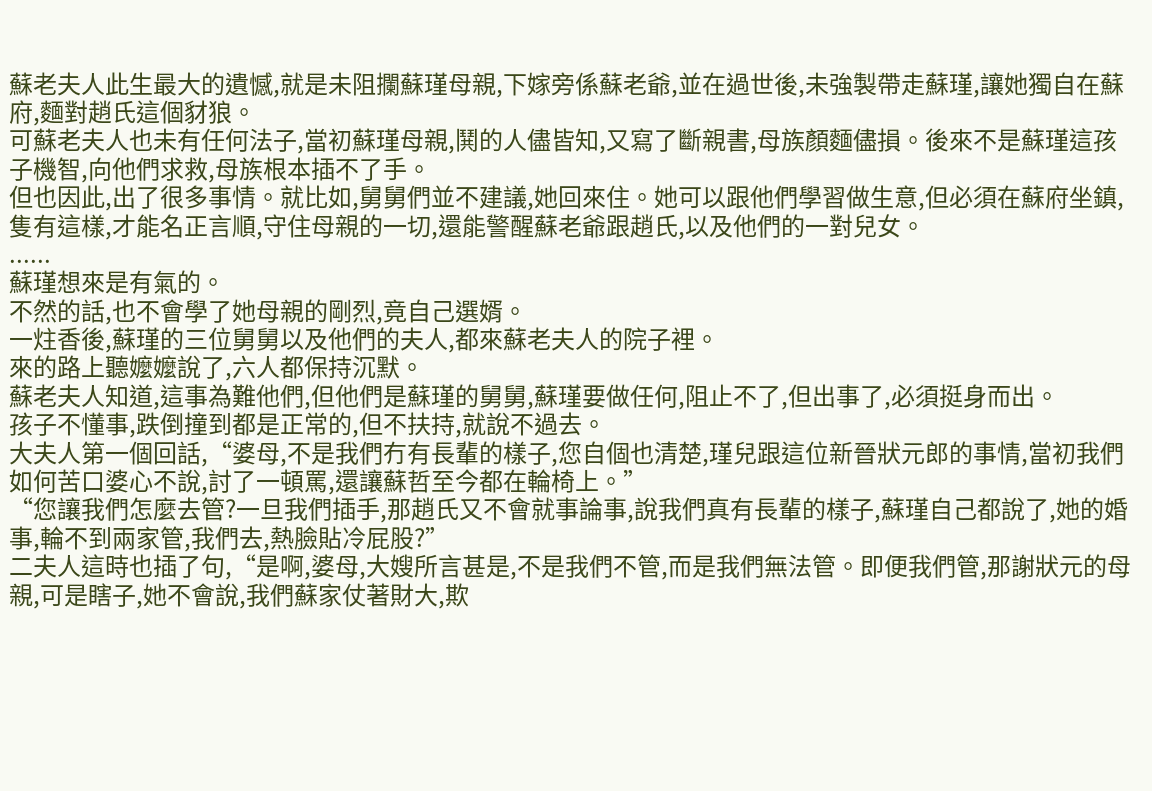蘇老夫人此生最大的遺憾,就是未阻攔蘇瑾母親,下嫁旁係蘇老爺,並在過世後,未強製帶走蘇瑾,讓她獨自在蘇府,麵對趙氏這個豺狼。
可蘇老夫人也未有任何法子,當初蘇瑾母親,鬨的人儘皆知,又寫了斷親書,母族顏麵儘損。後來不是蘇瑾這孩子機智,向他們求救,母族根本插不了手。
但也因此,出了很多事情。就比如,舅舅們並不建議,她回來住。她可以跟他們學習做生意,但必須在蘇府坐鎮,隻有這樣,才能名正言順,守住母親的一切,還能警醒蘇老爺跟趙氏,以及他們的一對兒女。
......
蘇瑾想來是有氣的。
不然的話,也不會學了她母親的剛烈,竟自己選婿。
一炷香後,蘇瑾的三位舅舅以及他們的夫人,都來蘇老夫人的院子裡。
來的路上聽嬤嬤說了,六人都保持沉默。
蘇老夫人知道,這事為難他們,但他們是蘇瑾的舅舅,蘇瑾要做任何,阻止不了,但出事了,必須挺身而出。
孩子不懂事,跌倒撞到都是正常的,但不扶持,就說不過去。
大夫人第一個回話,“婆母,不是我們冇有長輩的樣子,您自個也清楚,瑾兒跟這位新晉狀元郎的事情,當初我們如何苦口婆心不說,討了一頓罵,還讓蘇哲至今都在輪椅上。”
“您讓我們怎麼去管?一旦我們插手,那趙氏又不會就事論事,說我們真有長輩的樣子,蘇瑾自己都說了,她的婚事,輪不到兩家管,我們去,熱臉貼冷屁股?”
二夫人這時也插了句,“是啊,婆母,大嫂所言甚是,不是我們不管,而是我們無法管。即便我們管,那謝狀元的母親,可是瞎子,她不會說,我們蘇家仗著財大,欺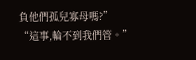負他們孤兒寡母嗎?”
“這事,輪不到我們管。”